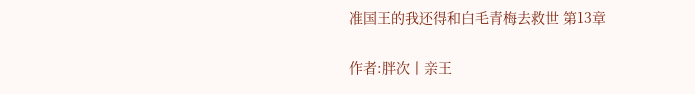准国王的我还得和白毛青梅去救世 第13章

作者:胖次丨亲王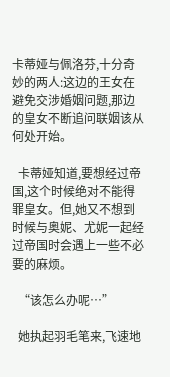卡蒂娅与佩洛芬,十分奇妙的两人:这边的王女在避免交涉婚姻问题,那边的皇女不断追问联姻该从何处开始。

  卡蒂娅知道,要想经过帝国,这个时候绝对不能得罪皇女。但,她又不想到时候与奥妮、尤妮一起经过帝国时会遇上一些不必要的麻烦。

  “该怎么办呢…”

  她执起羽毛笔来,飞速地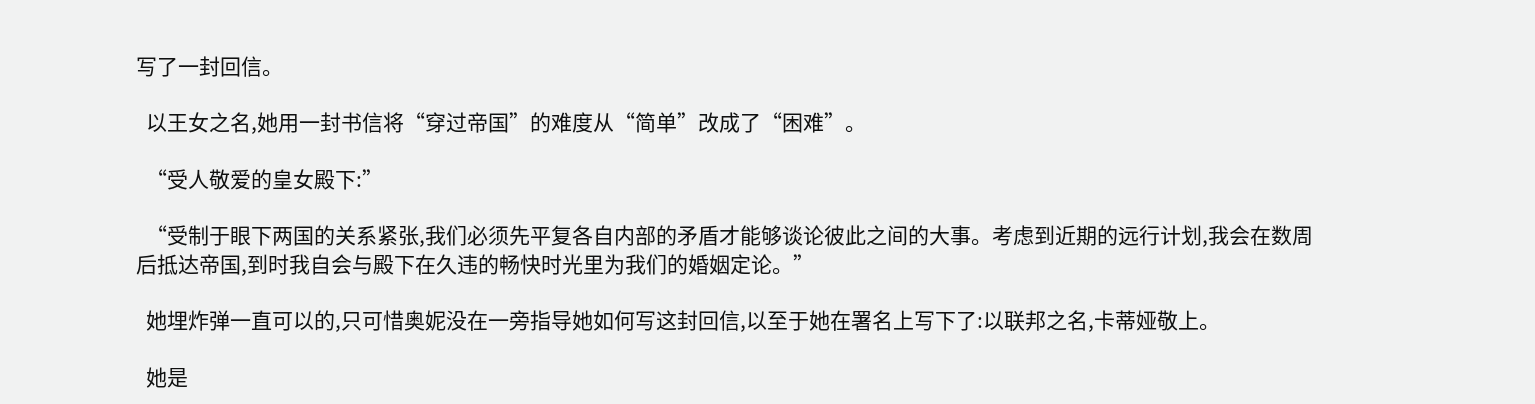写了一封回信。

  以王女之名,她用一封书信将“穿过帝国”的难度从“简单”改成了“困难”。

  “受人敬爱的皇女殿下:”

  “受制于眼下两国的关系紧张,我们必须先平复各自内部的矛盾才能够谈论彼此之间的大事。考虑到近期的远行计划,我会在数周后抵达帝国,到时我自会与殿下在久违的畅快时光里为我们的婚姻定论。”

  她埋炸弹一直可以的,只可惜奥妮没在一旁指导她如何写这封回信,以至于她在署名上写下了:以联邦之名,卡蒂娅敬上。

  她是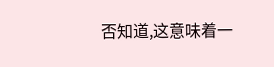否知道,这意味着一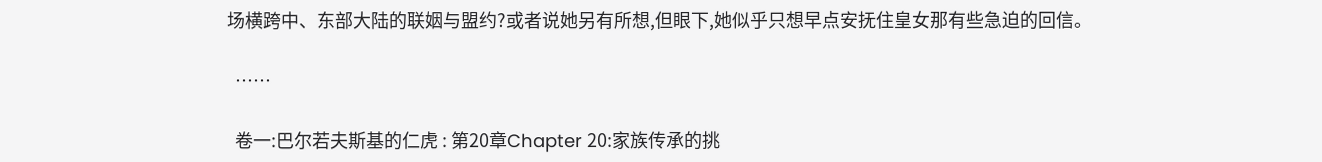场横跨中、东部大陆的联姻与盟约?或者说她另有所想,但眼下,她似乎只想早点安抚住皇女那有些急迫的回信。

  ……

  卷一:巴尔若夫斯基的仁虎 : 第20章Chapter 20:家族传承的挑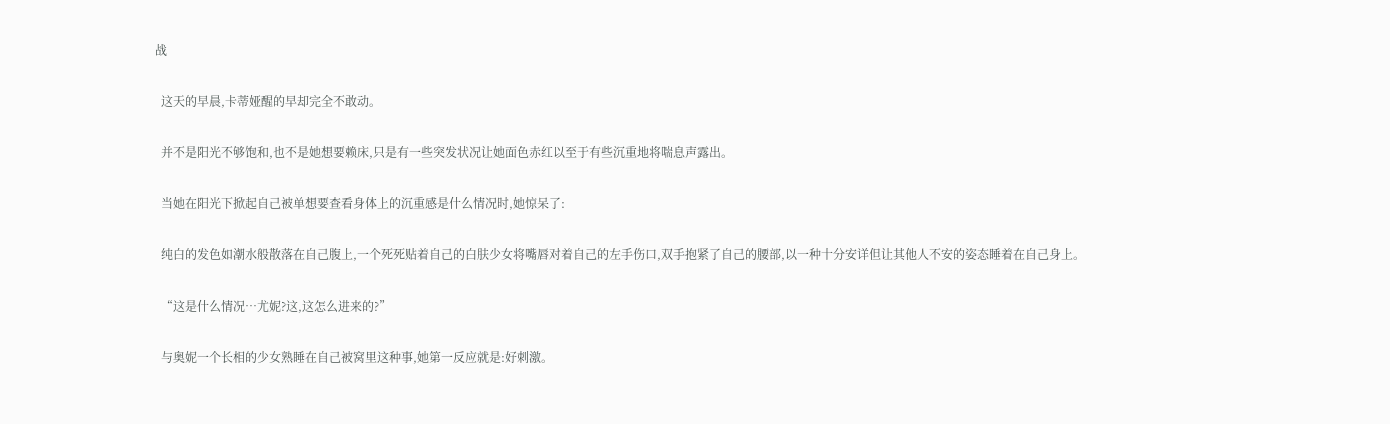战

  这天的早晨,卡蒂娅醒的早却完全不敢动。

  并不是阳光不够饱和,也不是她想要赖床,只是有一些突发状况让她面色赤红以至于有些沉重地将喘息声露出。

  当她在阳光下掀起自己被单想要查看身体上的沉重感是什么情况时,她惊呆了:

  纯白的发色如潮水般散落在自己腹上,一个死死贴着自己的白肤少女将嘴唇对着自己的左手伤口,双手抱紧了自己的腰部,以一种十分安详但让其他人不安的姿态睡着在自己身上。

  “这是什么情况…尤妮?这,这怎么进来的?”

  与奥妮一个长相的少女熟睡在自己被窝里这种事,她第一反应就是:好刺激。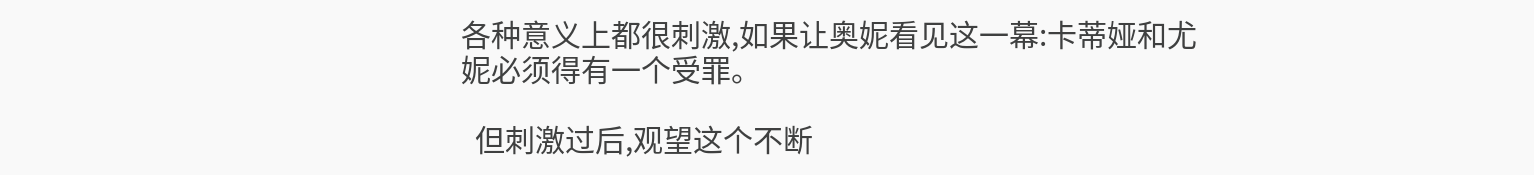各种意义上都很刺激,如果让奥妮看见这一幕:卡蒂娅和尤妮必须得有一个受罪。

  但刺激过后,观望这个不断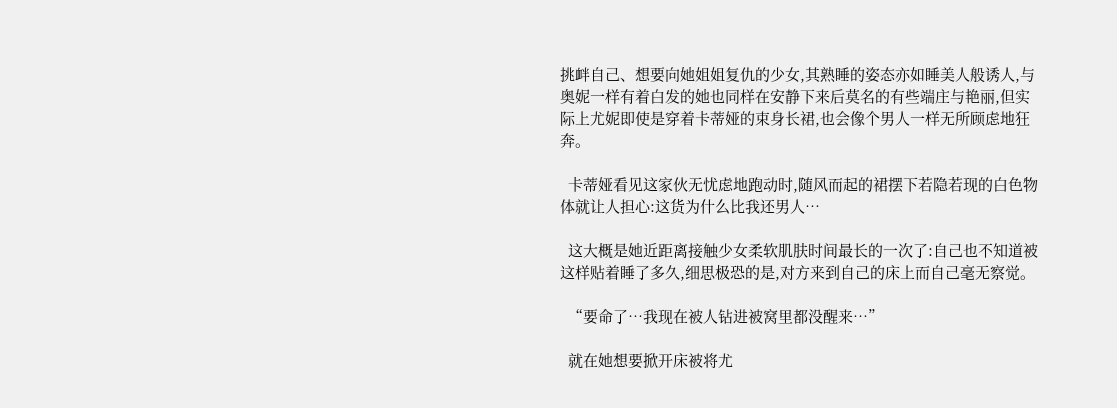挑衅自己、想要向她姐姐复仇的少女,其熟睡的姿态亦如睡美人般诱人,与奥妮一样有着白发的她也同样在安静下来后莫名的有些端庄与艳丽,但实际上尤妮即使是穿着卡蒂娅的束身长裙,也会像个男人一样无所顾虑地狂奔。

  卡蒂娅看见这家伙无忧虑地跑动时,随风而起的裙摆下若隐若现的白色物体就让人担心:这货为什么比我还男人…

  这大概是她近距离接触少女柔软肌肤时间最长的一次了:自己也不知道被这样贴着睡了多久,细思极恐的是,对方来到自己的床上而自己毫无察觉。

  “要命了…我现在被人钻进被窝里都没醒来…”

  就在她想要掀开床被将尤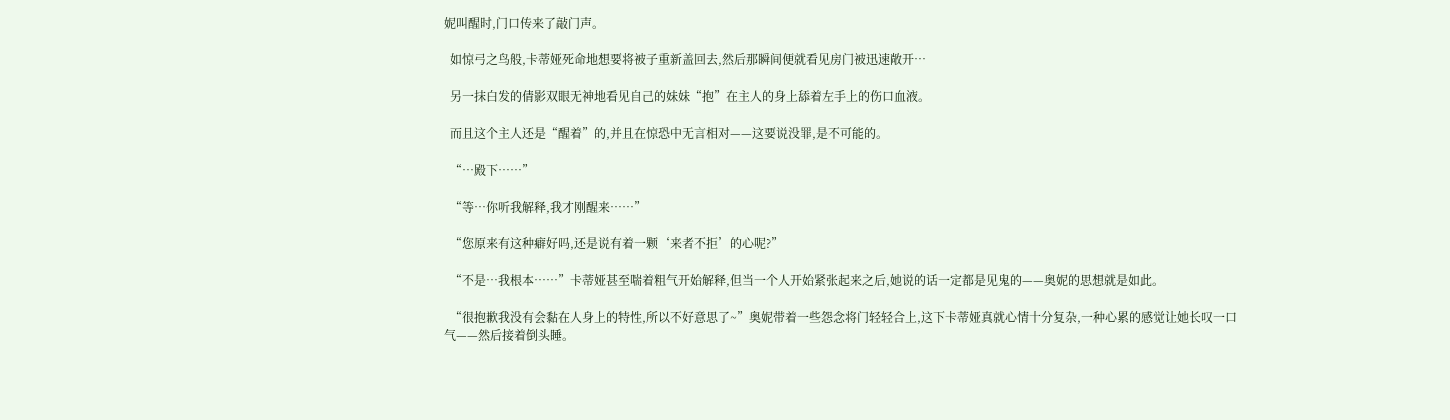妮叫醒时,门口传来了敲门声。

  如惊弓之鸟般,卡蒂娅死命地想要将被子重新盖回去,然后那瞬间便就看见房门被迅速敞开…

  另一抹白发的倩影双眼无神地看见自己的妹妹“抱”在主人的身上舔着左手上的伤口血液。

  而且这个主人还是“醒着”的,并且在惊恐中无言相对——这要说没罪,是不可能的。

  “…殿下……”

  “等…你听我解释,我才刚醒来……”

  “您原来有这种癖好吗,还是说有着一颗‘来者不拒’的心呢?”

  “不是…我根本……”卡蒂娅甚至喘着粗气开始解释,但当一个人开始紧张起来之后,她说的话一定都是见鬼的——奥妮的思想就是如此。

  “很抱歉我没有会黏在人身上的特性,所以不好意思了~”奥妮带着一些怨念将门轻轻合上,这下卡蒂娅真就心情十分复杂,一种心累的感觉让她长叹一口气——然后接着倒头睡。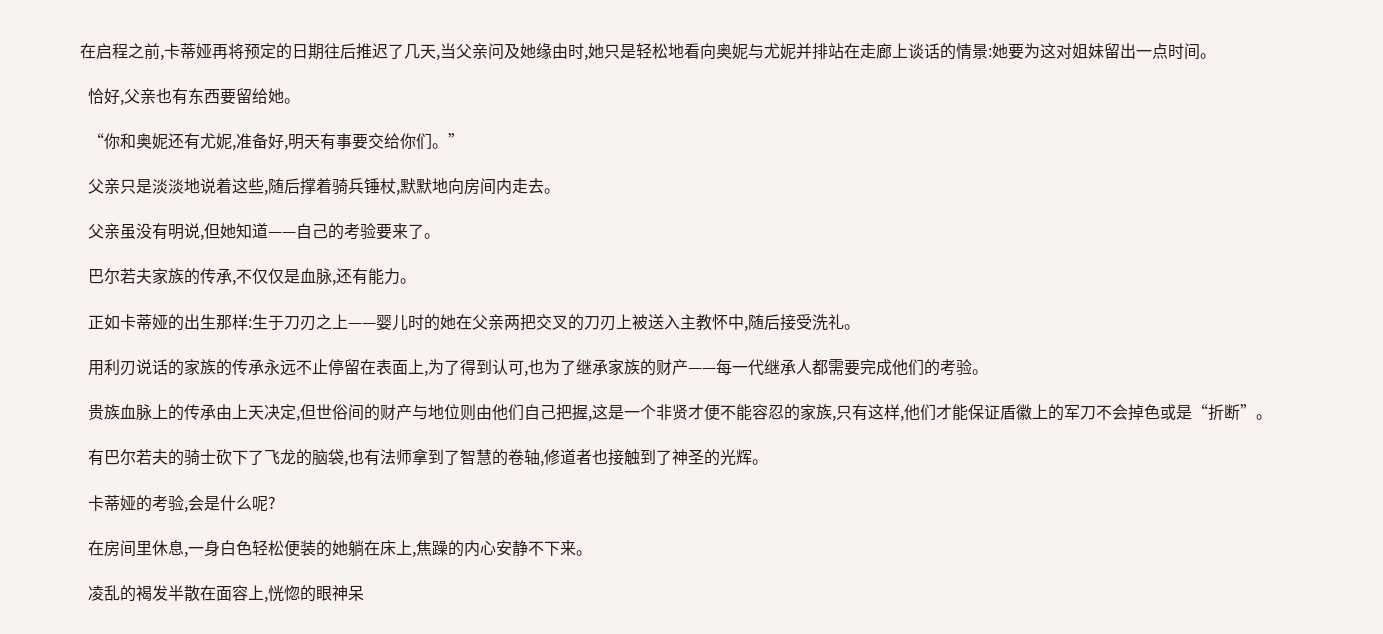在启程之前,卡蒂娅再将预定的日期往后推迟了几天,当父亲问及她缘由时,她只是轻松地看向奥妮与尤妮并排站在走廊上谈话的情景:她要为这对姐妹留出一点时间。

  恰好,父亲也有东西要留给她。

  “你和奥妮还有尤妮,准备好,明天有事要交给你们。”

  父亲只是淡淡地说着这些,随后撑着骑兵锤杖,默默地向房间内走去。

  父亲虽没有明说,但她知道——自己的考验要来了。

  巴尔若夫家族的传承,不仅仅是血脉,还有能力。

  正如卡蒂娅的出生那样:生于刀刃之上——婴儿时的她在父亲两把交叉的刀刃上被送入主教怀中,随后接受洗礼。

  用利刃说话的家族的传承永远不止停留在表面上,为了得到认可,也为了继承家族的财产——每一代继承人都需要完成他们的考验。

  贵族血脉上的传承由上天决定,但世俗间的财产与地位则由他们自己把握,这是一个非贤才便不能容忍的家族,只有这样,他们才能保证盾徽上的军刀不会掉色或是“折断”。

  有巴尔若夫的骑士砍下了飞龙的脑袋,也有法师拿到了智慧的卷轴,修道者也接触到了神圣的光辉。

  卡蒂娅的考验,会是什么呢?

  在房间里休息,一身白色轻松便装的她躺在床上,焦躁的内心安静不下来。

  凌乱的褐发半散在面容上,恍惚的眼神呆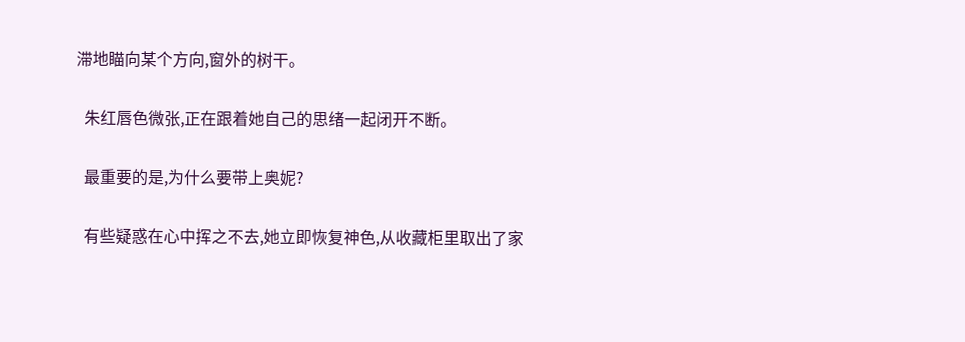滞地瞄向某个方向,窗外的树干。

  朱红唇色微张,正在跟着她自己的思绪一起闭开不断。

  最重要的是,为什么要带上奥妮?

  有些疑惑在心中挥之不去,她立即恢复神色,从收藏柜里取出了家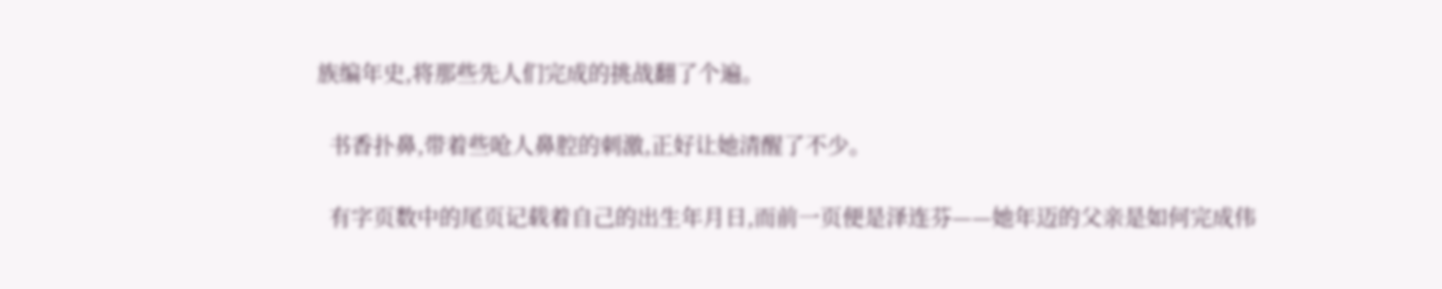族编年史,将那些先人们完成的挑战翻了个遍。

  书香扑鼻,带着些呛人鼻腔的刺激,正好让她清醒了不少。

  有字页数中的尾页记载着自己的出生年月日,而前一页便是泽连芬——她年迈的父亲是如何完成伟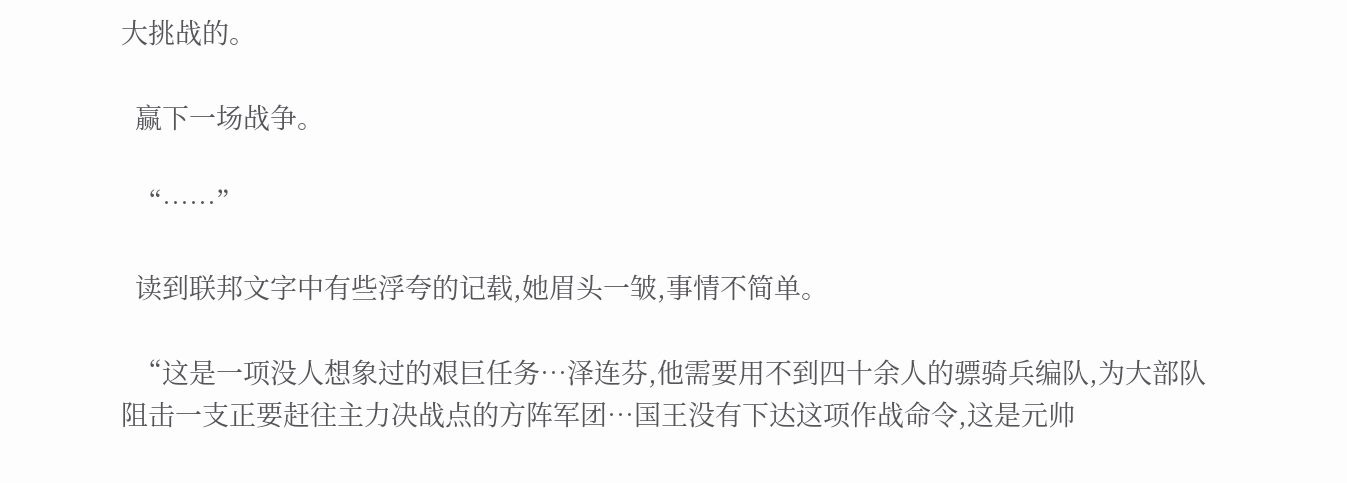大挑战的。

  赢下一场战争。

  “……”

  读到联邦文字中有些浮夸的记载,她眉头一皱,事情不简单。

  “这是一项没人想象过的艰巨任务…泽连芬,他需要用不到四十余人的骠骑兵编队,为大部队阻击一支正要赶往主力决战点的方阵军团…国王没有下达这项作战命令,这是元帅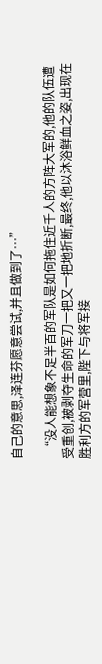自己的意思,泽连芬愿意尝试,并且做到了…”

  “没人能想象不足半百的军队是如何拖住近千人的方阵大军的,他的队伍遭受重创,被剥夺生命的军刀一把又一把地折断,最终,他以沐浴鲜血之姿,出现在胜利方的军营里,陛下与将军接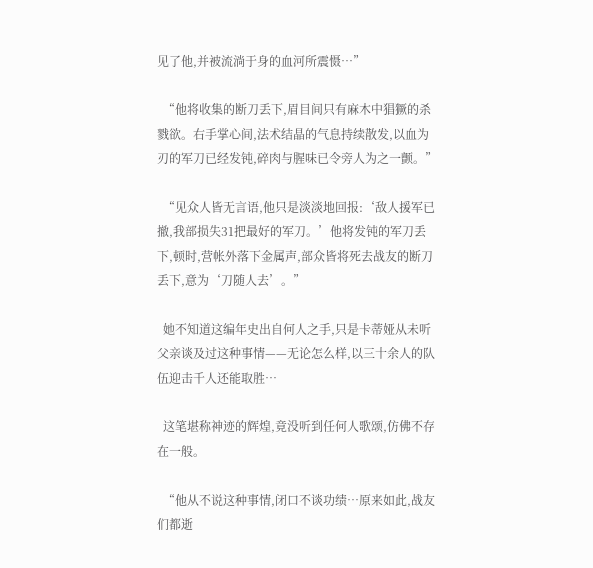见了他,并被流淌于身的血河所震慑…”

  “他将收集的断刀丢下,眉目间只有麻木中猖獗的杀戮欲。右手掌心间,法术结晶的气息持续散发,以血为刃的军刀已经发钝,碎肉与腥味已令旁人为之一颤。”

  “见众人皆无言语,他只是淡淡地回报:‘敌人援军已撤,我部损失31把最好的军刀。’他将发钝的军刀丢下,顿时,营帐外落下金属声,部众皆将死去战友的断刀丢下,意为‘刀随人去’。”

  她不知道这编年史出自何人之手,只是卡蒂娅从未听父亲谈及过这种事情——无论怎么样,以三十余人的队伍迎击千人还能取胜…

  这笔堪称神迹的辉煌,竟没听到任何人歌颂,仿佛不存在一般。

  “他从不说这种事情,闭口不谈功绩…原来如此,战友们都逝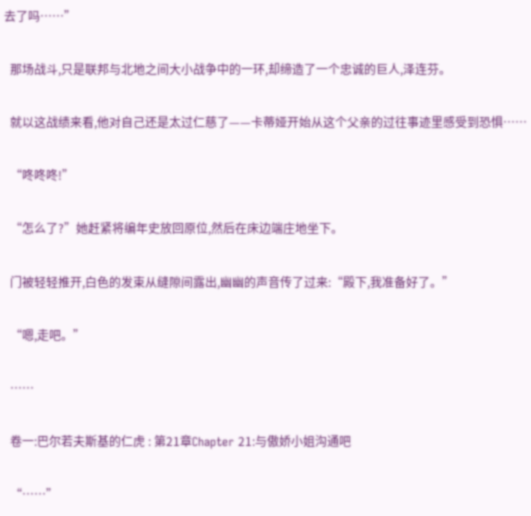去了吗……”

  那场战斗,只是联邦与北地之间大小战争中的一环,却缔造了一个忠诚的巨人,泽连芬。

  就以这战绩来看,他对自己还是太过仁慈了——卡蒂娅开始从这个父亲的过往事迹里感受到恐惧……

  “咚咚咚!”

  “怎么了?”她赶紧将编年史放回原位,然后在床边端庄地坐下。

  门被轻轻推开,白色的发束从缝隙间露出,幽幽的声音传了过来:“殿下,我准备好了。”

  “嗯,走吧。”

  ……

  卷一:巴尔若夫斯基的仁虎 : 第21章Chapter 21:与傲娇小姐沟通吧

  “……”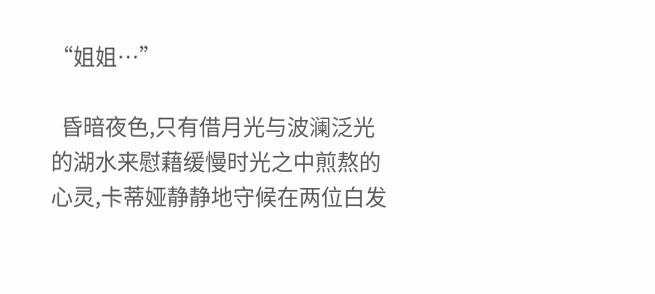“姐姐…”

  昏暗夜色,只有借月光与波澜泛光的湖水来慰藉缓慢时光之中煎熬的心灵,卡蒂娅静静地守候在两位白发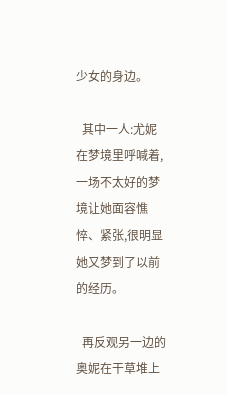少女的身边。

  其中一人:尤妮在梦境里呼喊着,一场不太好的梦境让她面容憔悴、紧张,很明显她又梦到了以前的经历。

  再反观另一边的奥妮在干草堆上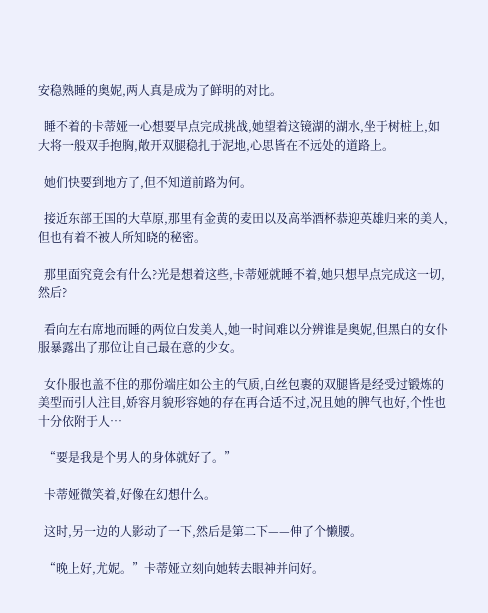安稳熟睡的奥妮,两人真是成为了鲜明的对比。

  睡不着的卡蒂娅一心想要早点完成挑战,她望着这镜湖的湖水,坐于树桩上,如大将一般双手抱胸,敞开双腿稳扎于泥地,心思皆在不远处的道路上。

  她们快要到地方了,但不知道前路为何。

  接近东部王国的大草原,那里有金黄的麦田以及高举酒杯恭迎英雄归来的美人,但也有着不被人所知晓的秘密。

  那里面究竟会有什么?光是想着这些,卡蒂娅就睡不着,她只想早点完成这一切,然后?

  看向左右席地而睡的两位白发美人,她一时间难以分辨谁是奥妮,但黑白的女仆服暴露出了那位让自己最在意的少女。

  女仆服也盖不住的那份端庄如公主的气质,白丝包裹的双腿皆是经受过锻炼的美型而引人注目,娇容月貌形容她的存在再合适不过,况且她的脾气也好,个性也十分依附于人…

  “要是我是个男人的身体就好了。”

  卡蒂娅微笑着,好像在幻想什么。

  这时,另一边的人影动了一下,然后是第二下——伸了个懒腰。

  “晚上好,尤妮。”卡蒂娅立刻向她转去眼神并问好。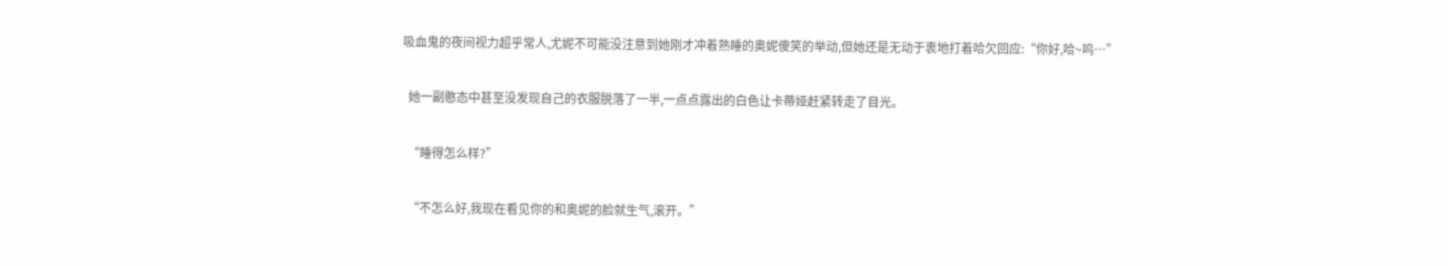吸血鬼的夜间视力超乎常人,尤妮不可能没注意到她刚才冲着熟睡的奥妮傻笑的举动,但她还是无动于衷地打着哈欠回应:“你好,哈~呜…”

  她一副憨态中甚至没发现自己的衣服脱落了一半,一点点露出的白色让卡蒂娅赶紧转走了目光。

  “睡得怎么样?”

  “不怎么好,我现在看见你的和奥妮的脸就生气,滚开。”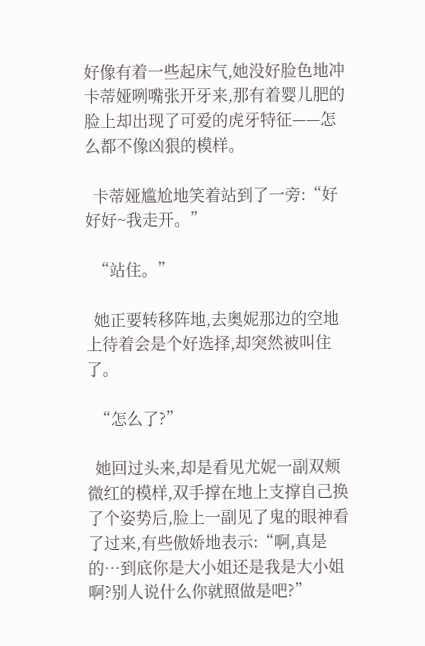好像有着一些起床气,她没好脸色地冲卡蒂娅咧嘴张开牙来,那有着婴儿肥的脸上却出现了可爱的虎牙特征——怎么都不像凶狠的模样。

  卡蒂娅尴尬地笑着站到了一旁:“好好好~我走开。”

  “站住。”

  她正要转移阵地,去奥妮那边的空地上待着会是个好选择,却突然被叫住了。

  “怎么了?”

  她回过头来,却是看见尤妮一副双颊微红的模样,双手撑在地上支撑自己换了个姿势后,脸上一副见了鬼的眼神看了过来,有些傲娇地表示:“啊,真是的…到底你是大小姐还是我是大小姐啊?别人说什么你就照做是吧?”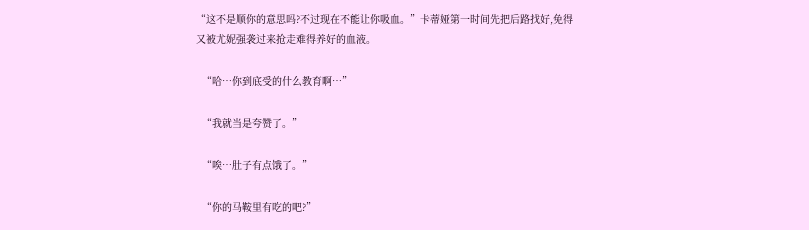“这不是顺你的意思吗?不过现在不能让你吸血。”卡蒂娅第一时间先把后路找好,免得又被尤妮强袭过来抢走难得养好的血液。

  “哈…你到底受的什么教育啊…”

  “我就当是夸赞了。”

  “唉…肚子有点饿了。”

  “你的马鞍里有吃的吧?”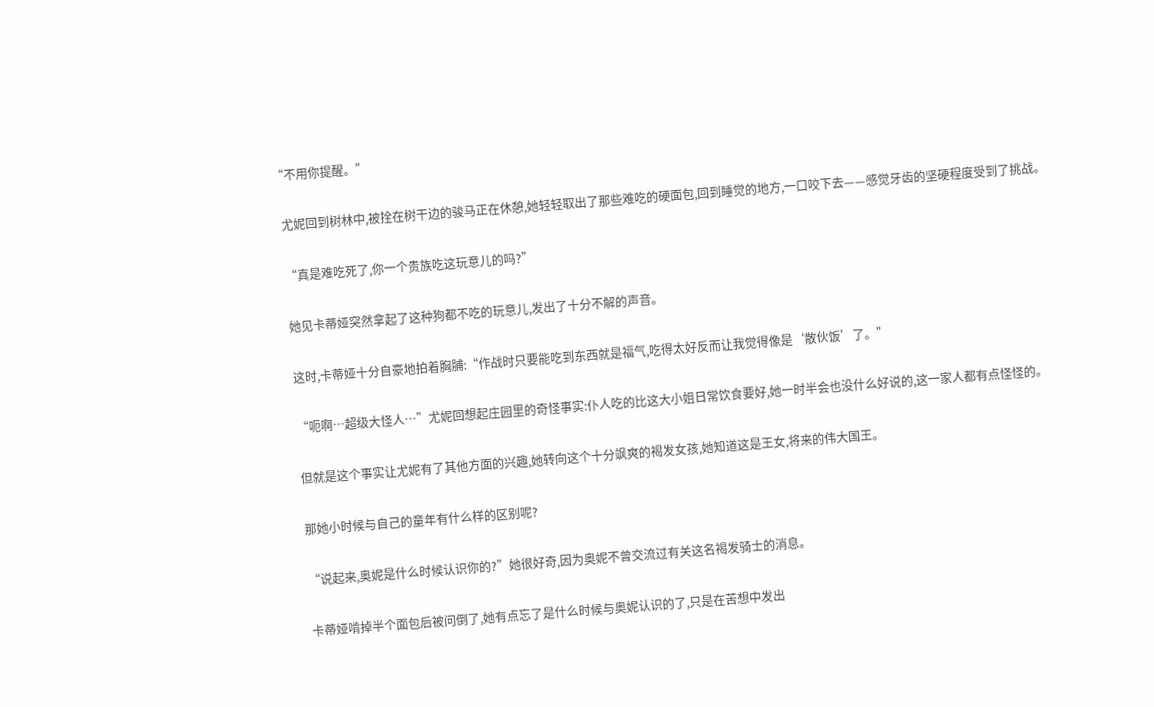“不用你提醒。”

  尤妮回到树林中,被拴在树干边的骏马正在休憩,她轻轻取出了那些难吃的硬面包,回到睡觉的地方,一口咬下去——感觉牙齿的坚硬程度受到了挑战。

  “真是难吃死了,你一个贵族吃这玩意儿的吗?”

  她见卡蒂娅突然拿起了这种狗都不吃的玩意儿,发出了十分不解的声音。

  这时,卡蒂娅十分自豪地拍着胸脯:“作战时只要能吃到东西就是福气,吃得太好反而让我觉得像是‘散伙饭’了。”

  “呃啊…超级大怪人…”尤妮回想起庄园里的奇怪事实:仆人吃的比这大小姐日常饮食要好,她一时半会也没什么好说的,这一家人都有点怪怪的。

  但就是这个事实让尤妮有了其他方面的兴趣,她转向这个十分飒爽的褐发女孩,她知道这是王女,将来的伟大国王。

  那她小时候与自己的童年有什么样的区别呢?

  “说起来,奥妮是什么时候认识你的?”她很好奇,因为奥妮不曾交流过有关这名褐发骑士的消息。

  卡蒂娅啃掉半个面包后被问倒了,她有点忘了是什么时候与奥妮认识的了,只是在苦想中发出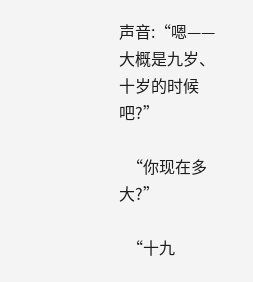声音:“嗯——大概是九岁、十岁的时候吧?”

  “你现在多大?”

  “十九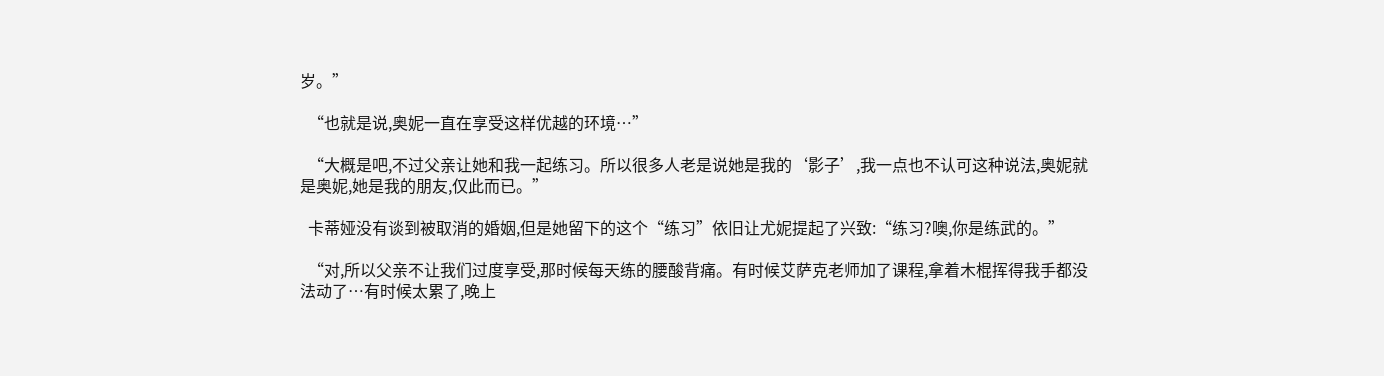岁。”

  “也就是说,奥妮一直在享受这样优越的环境…”

  “大概是吧,不过父亲让她和我一起练习。所以很多人老是说她是我的‘影子’,我一点也不认可这种说法,奥妮就是奥妮,她是我的朋友,仅此而已。”

  卡蒂娅没有谈到被取消的婚姻,但是她留下的这个“练习”依旧让尤妮提起了兴致:“练习?噢,你是练武的。”

  “对,所以父亲不让我们过度享受,那时候每天练的腰酸背痛。有时候艾萨克老师加了课程,拿着木棍挥得我手都没法动了…有时候太累了,晚上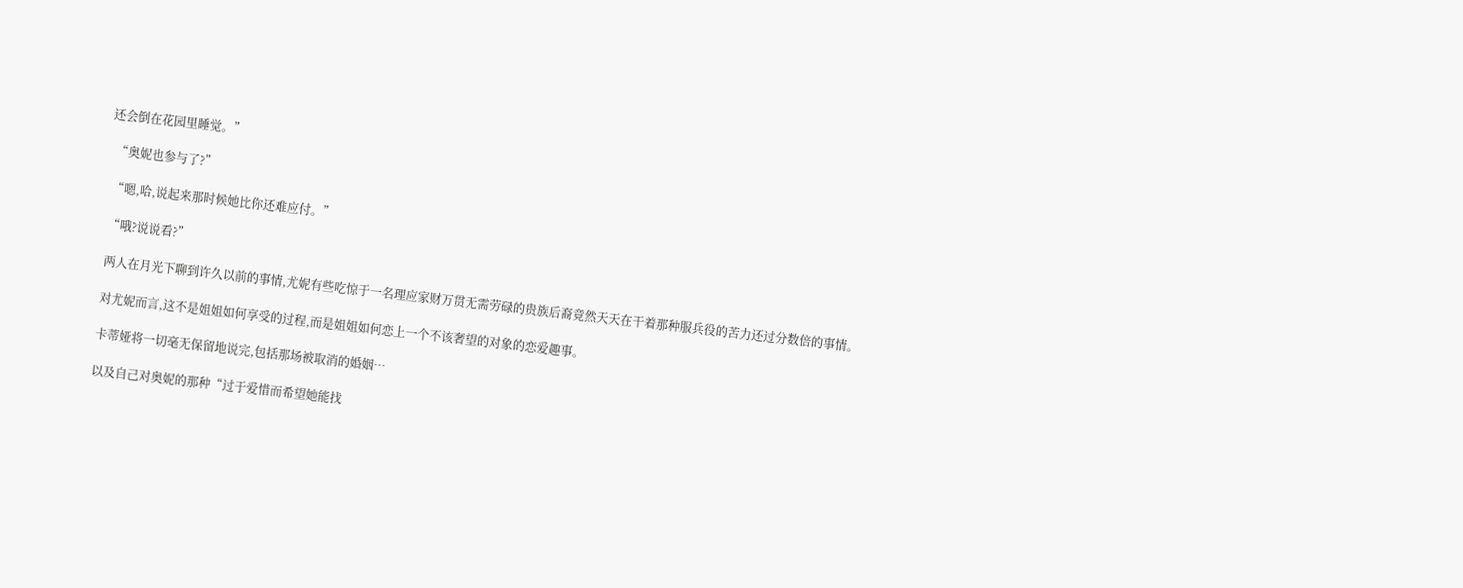还会倒在花园里睡觉。”

  “奥妮也参与了?”

  “嗯,哈,说起来那时候她比你还难应付。”

  “哦?说说看?”

  两人在月光下聊到许久以前的事情,尤妮有些吃惊于一名理应家财万贯无需劳碌的贵族后裔竟然天天在干着那种服兵役的苦力还过分数倍的事情。

  对尤妮而言,这不是姐姐如何享受的过程,而是姐姐如何恋上一个不该奢望的对象的恋爱趣事。

  卡蒂娅将一切毫无保留地说完,包括那场被取消的婚姻…

  以及自己对奥妮的那种“过于爱惜而希望她能找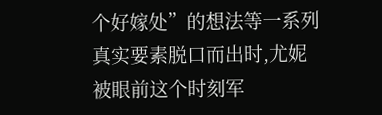个好嫁处”的想法等一系列真实要素脱口而出时,尤妮被眼前这个时刻军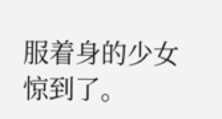服着身的少女惊到了。